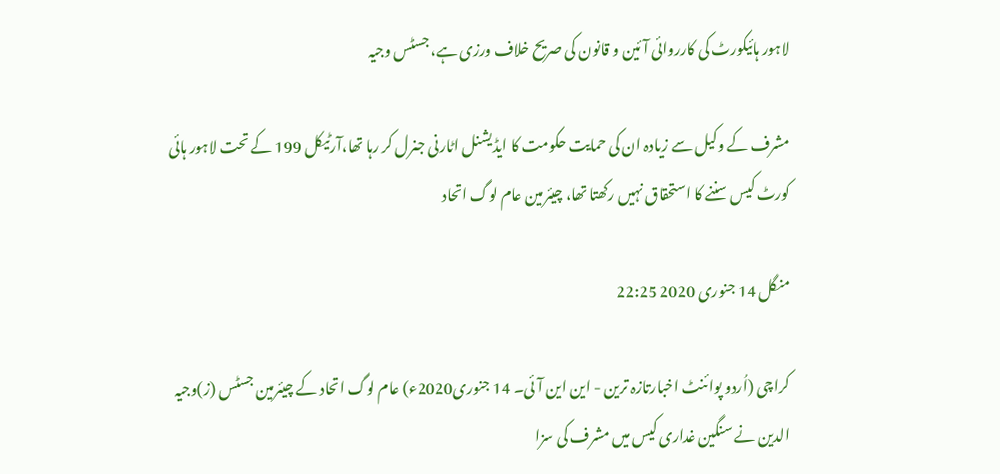لاہور ہائیکورٹ کی کارروائی آئین و قانون کی صریح خلاف ورزی ہے، جسٹس وجیہ

مشرف کے وکیل سے زیادہ ان کی حمایت حکومت کا ایڈیشنل اٹارنی جنرل کر رہا تھا،آرٹیکل 199 کے تحت لاہور ہائی کورٹ کیس سننے کا استحقاق نہیں رکھتا تھا، چیئرمین عام لوگ اتحاد

منگل 14 جنوری 2020 22:25

کراچی (اُردو پوائنٹ اخبارتازہ ترین - این این آئی۔ 14 جنوری2020ء) عام لوگ اتحاد کے چیئرمین جسٹس (ز)وجیہ الدین نے سنگین غداری کیس میں مشرف کی سزا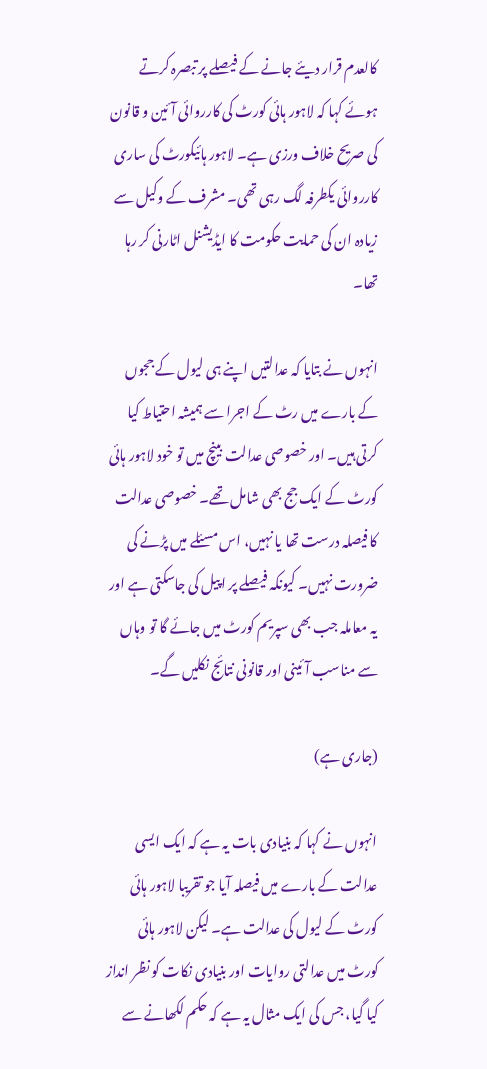کالعدم قرار دیئے جانے کے فیصلے پر تبصرہ کرتے ہوئے کہا کہ لاہور ہائی کورٹ کی کارروائی آئین و قانون کی صریح خلاف ورزی ہے۔ لاہور ہائیکورٹ کی ساری کارروائی یکطرفہ لگ رہی تھی۔ مشرف کے وکیل سے زیادہ ان کی حمایت حکومت کا ایڈیشنل اٹارنی کر رہا تھا۔

انہوں نے بتایا کہ عدالتیں اپنے ہی لیول کے ججوں کے بارے میں رٹ کے اجرا سے ہمیشہ احتیاط کیا کرتی ہیں۔ اور خصوصی عدالت بینچ میں تو خود لاہور ہائی کورٹ کے ایک جج بھی شامل تھے۔ خصوصی عدالت کا فیصلہ درست تھا یا نہیں، اس مسئلے میں پڑنے کی ضرورت نہیں۔ کیونکہ فیصلے پر اپیل کی جاسکتی ہے اور یہ معاملہ جب بھی سپریم کورٹ میں جائے گا تو وہاں سے مناسب آئینی اور قانونی نتائج نکلیں گے۔

(جاری ہے)

انہوں نے کہا کہ بنیادی بات یہ ہے کہ ایک ایسی عدالت کے بارے میں فیصلہ آیا جو تقریبا لاہور ہائی کورٹ کے لیول کی عدالت ہے۔ لیکن لاہور ہائی کورٹ میں عدالتی روایات اور بنیادی نکات کو نظر انداز کیا گیا، جس کی ایک مثال یہ ہے کہ حکم لکھانے سے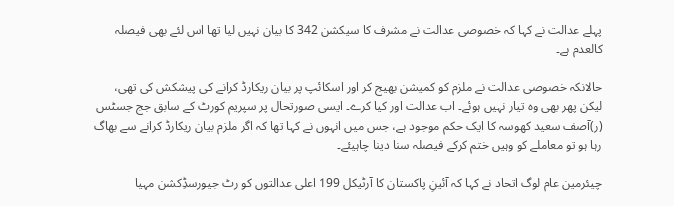پہلے عدالت نے کہا کہ خصوصی عدالت نے مشرف کا سیکشن 342 کا بیان نہیں لیا تھا اس لئے بھی فیصلہ کالعدم ہے۔

حالانکہ خصوصی عدالت نے ملزم کو کمیشن بھیج کر اور اسکائپ پر بیان ریکارڈ کرانے کی پیشکش کی تھی، لیکن پھر بھی وہ تیار نہیں ہوئے۔ اب عدالت اور کیا کرے۔ ایسی صورتحال پر سپریم کورٹ کے سابق جج جسٹس (ر)آصف سعید کھوسہ کا ایک حکم موجود ہے، جس میں انہوں نے کہا تھا کہ اگر ملزم بیان ریکارڈ کرانے سے بھاگ رہا ہو تو معاملے کو وہیں ختم کرکے فیصلہ سنا دینا چاہیئے۔

چیئرمین عام لوگ اتحاد نے کہا کہ آئینِ پاکستان کا آرٹیکل 199 اعلی عدالتوں کو رٹ جیورسڈِکشن مہیا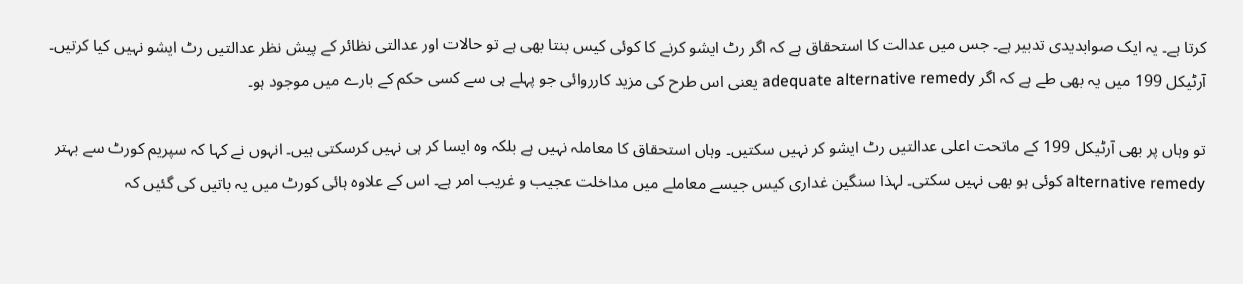کرتا ہے۔ یہ ایک صوابدیدی تدبیر ہے۔ جس میں عدالت کا استحقاق ہے کہ اگر رٹ ایشو کرنے کا کوئی کیس بنتا بھی ہے تو حالات اور عدالتی نظائر کے پیش نظر عدالتیں رٹ ایشو نہیں کیا کرتیں۔ آرٹیکل 199 میں یہ بھی طے ہے کہ اگر adequate alternative remedy یعنی اس طرح کی مزید کارروائی جو پہلے ہی سے کسی حکم کے بارے میں موجود ہو۔

تو وہاں پر بھی آرٹیکل 199 کے ماتحت اعلی عدالتیں رٹ ایشو کر نہیں سکتیں۔ وہاں استحقاق کا معاملہ نہیں ہے بلکہ وہ ایسا کر ہی نہیں کرسکتی ہیں۔ انہوں نے کہا کہ سپریم کورٹ سے بہتر alternative remedy کوئی ہو بھی نہیں سکتی۔ لہذا سنگین غداری کیس جیسے معاملے میں مداخلت عجیب و غریب امر ہے۔ اس کے علاوہ ہائی کورٹ میں یہ باتیں کی گئیں کہ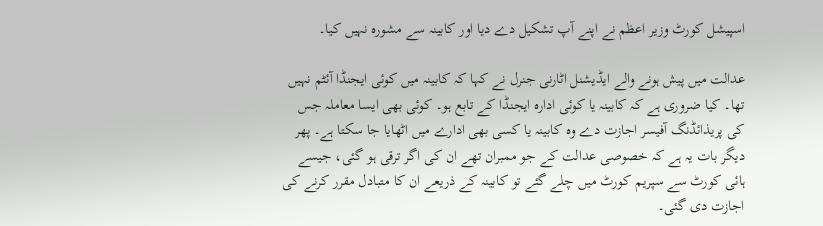اسپیشل کورٹ وزیر اعظم نے اپنے آپ تشکیل دے دیا اور کابینہ سے مشورہ نہیں کیا۔

عدالت میں پیش ہونے والے ایڈیشنل اٹارنی جنرل نے کہا کہ کابینہ میں کوئی ایجنڈا آئٹم نہیں تھا۔ کیا ضروری ہے کہ کابینہ یا کوئی ادارہ ایجنڈا کے تابع ہو۔ کوئی بھی ایسا معاملہ جس کی پریذائڈنگ آفیسر اجازت دے وہ کابینہ یا کسی بھی ادارے میں اٹھایا جا سکتا ہے۔ پھر دیگر بات یہ ہے کہ خصوصی عدالت کے جو ممبران تھے ان کی اگر ترقی ہو گئی، جیسے ہائی کورٹ سے سپریم کورٹ میں چلے گئے تو کابینہ کے ذریعے ان کا متبادل مقرر کرنے کی اجازت دی گئی۔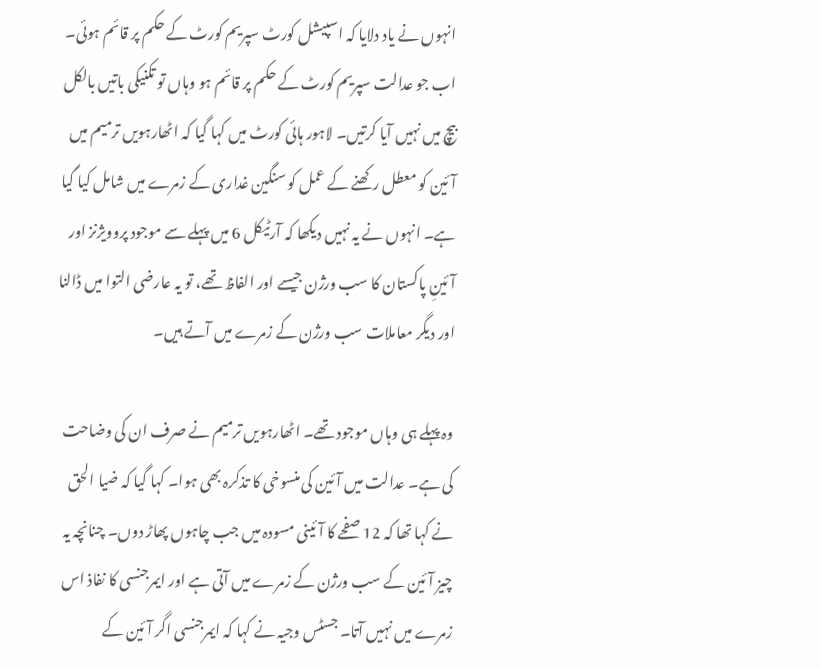انہوں نے یاد دلایا کہ اسپیشل کورٹ سپریم کورٹ کے حکم پر قائم ہوئی۔ اب جو عدالت سپریم کورٹ کے حکم پر قائم ہو وہاں تو تکنیکی باتیں بالکل بیچ میں نہیں آیا کرتیں۔ لاہور ہائی کورٹ میں کہا گیا کہ اٹھارہویں ترمیم میں آئین کو معطل رکھنے کے عمل کو سنگین غداری کے زمرے میں شامل کیا گیا ہے۔ انہوں نے یہ نہیں دیکھا کہ آرٹیکل 6 میں پہلے سے موجود پروویژنز اور آئینِ پاکستان کا سب ورژن جیسے اور الفاظ تھے، تو یہ عارضی التوا میں ڈالنا اور دیگر معاملات سب ورژن کے زمرے میں آتے ہیں۔

وہ پہلے ہی وہاں موجود تھے۔ اٹھارہویں ترمیم نے صرف ان کی وضاحت کی ہے۔ عدالت میں آئین کی منسوخی کا تذکرہ بھی ہوا۔ کہا گیا کہ ضیا الحق نے کہا تھا کہ 12 صفحے کا آئینی مسودہ میں جب چاہوں پھاڑ دوں۔ چنانچہ یہ چیز آئین کے سب ورژن کے زمرے میں آتی ہے اور ایمرجنسی کا نفاذ اس زمرے میں نہیں آتا۔ جسٹس وجیہ نے کہا کہ ایمرجنسی اگر آئین کے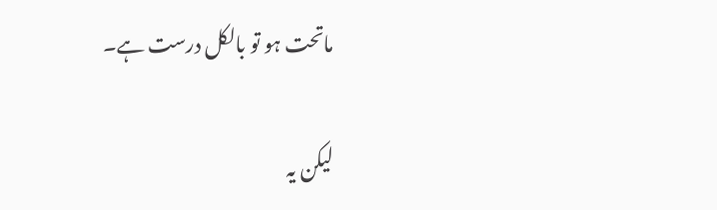ماتحت ہو تو بالکل درست ہے۔

لیکن یہ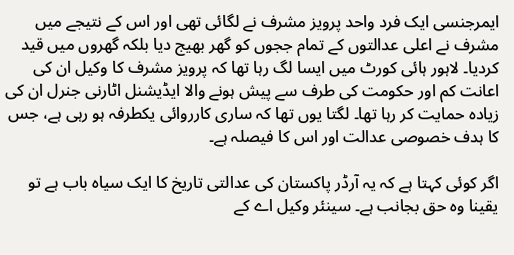ایمرجنسی ایک فرد واحد پرویز مشرف نے لگائی تھی اور اس کے نتیجے میں مشرف نے اعلی عدالتوں کے تمام ججوں کو گھر بھیج دیا بلکہ گھروں میں قید کردیا۔ لاہور ہائی کورٹ میں ایسا لگ رہا تھا کہ پرویز مشرف کا وکیل ان کی اعانت کم اور حکومت کی طرف سے پیش ہونے والا ایڈیشنل اٹارنی جنرل ان کی زیادہ حمایت کر رہا تھا۔ لگتا یوں تھا کہ ساری کارروائی یکطرفہ ہو رہی ہے، جس کا ہدف خصوصی عدالت اور اس کا فیصلہ ہے۔

اگر کوئی کہتا ہے کہ یہ آرڈر پاکستان کی عدالتی تاریخ کا ایک سیاہ باب ہے تو یقینا وہ حق بجانب ہے۔ سینئر وکیل اے کے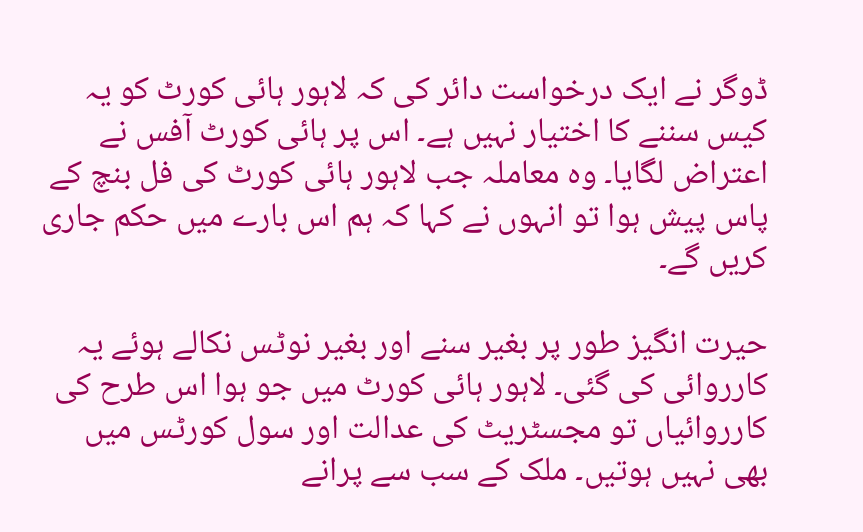ڈوگر نے ایک درخواست دائر کی کہ لاہور ہائی کورٹ کو یہ کیس سننے کا اختیار نہیں ہے۔ اس پر ہائی کورٹ آفس نے اعتراض لگایا۔ وہ معاملہ جب لاہور ہائی کورٹ کی فل بنچ کے پاس پیش ہوا تو انہوں نے کہا کہ ہم اس بارے میں حکم جاری کریں گے۔

حیرت انگیز طور پر بغیر سنے اور بغیر نوٹس نکالے ہوئے یہ کارروائی کی گئی۔ لاہور ہائی کورٹ میں جو ہوا اس طرح کی کارروائیاں تو مجسٹریٹ کی عدالت اور سول کورٹس میں بھی نہیں ہوتیں۔ ملک کے سب سے پرانے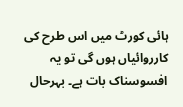ہائی کورٹ میں اس طرح کی کارروائیاں ہوں گی تو یہ افسوسناک بات ہے۔ بہرحال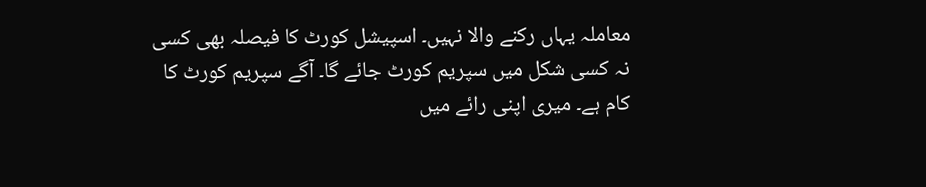معاملہ یہاں رکنے والا نہیں۔ اسپیشل کورٹ کا فیصلہ بھی کسی نہ کسی شکل میں سپریم کورٹ جائے گا۔ آگے سپریم کورٹ کا کام ہے۔ میری اپنی رائے میں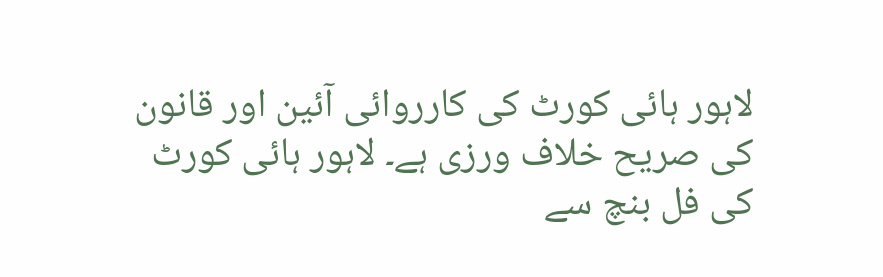لاہور ہائی کورٹ کی کارروائی آئین اور قانون کی صریح خلاف ورزی ہے۔ لاہور ہائی کورٹ کی فل بنچ سے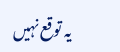یہ توقع نہیں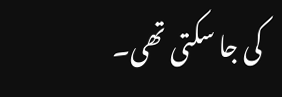کی جا سکتی تھی۔